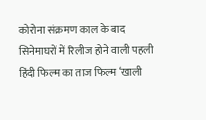कोरोना संक्रमण काल के बाद सिनेमाघरों में रिलीज होने वाली पहली हिंदी फिल्म का ताज फिल्म ‘खाली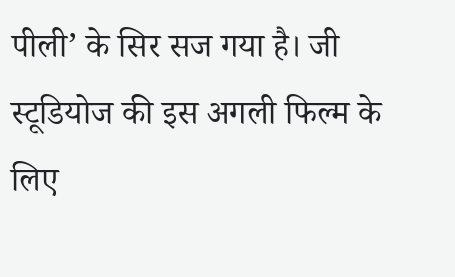पीली’ के सिर सज गया है। जी स्टूडियोज की इस अगली फिल्म के लिए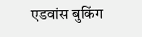एडवांस बुकिंग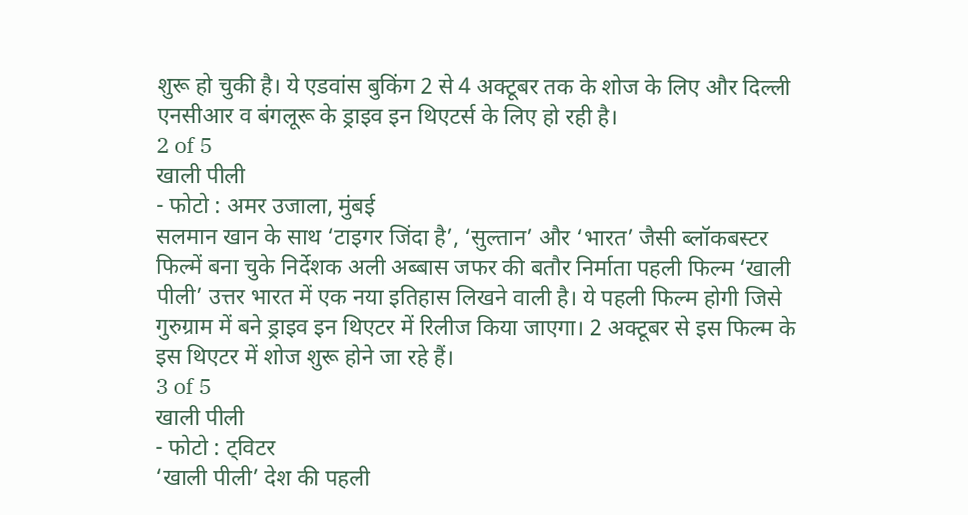शुरू हो चुकी है। ये एडवांस बुकिंग 2 से 4 अक्टूबर तक के शोज के लिए और दिल्ली एनसीआर व बंगलूरू के ड्राइव इन थिएटर्स के लिए हो रही है।
2 of 5
खाली पीली
- फोटो : अमर उजाला, मुंबई
सलमान खान के साथ ‘टाइगर जिंदा है’, ‘सुल्तान’ और ‘भारत’ जैसी ब्लॉकबस्टर फिल्में बना चुके निर्देशक अली अब्बास जफर की बतौर निर्माता पहली फिल्म ‘खाली पीली’ उत्तर भारत में एक नया इतिहास लिखने वाली है। ये पहली फिल्म होगी जिसे गुरुग्राम में बने ड्राइव इन थिएटर में रिलीज किया जाएगा। 2 अक्टूबर से इस फिल्म के इस थिएटर में शोज शुरू होने जा रहे हैं।
3 of 5
खाली पीली
- फोटो : ट्विटर
‘खाली पीली’ देश की पहली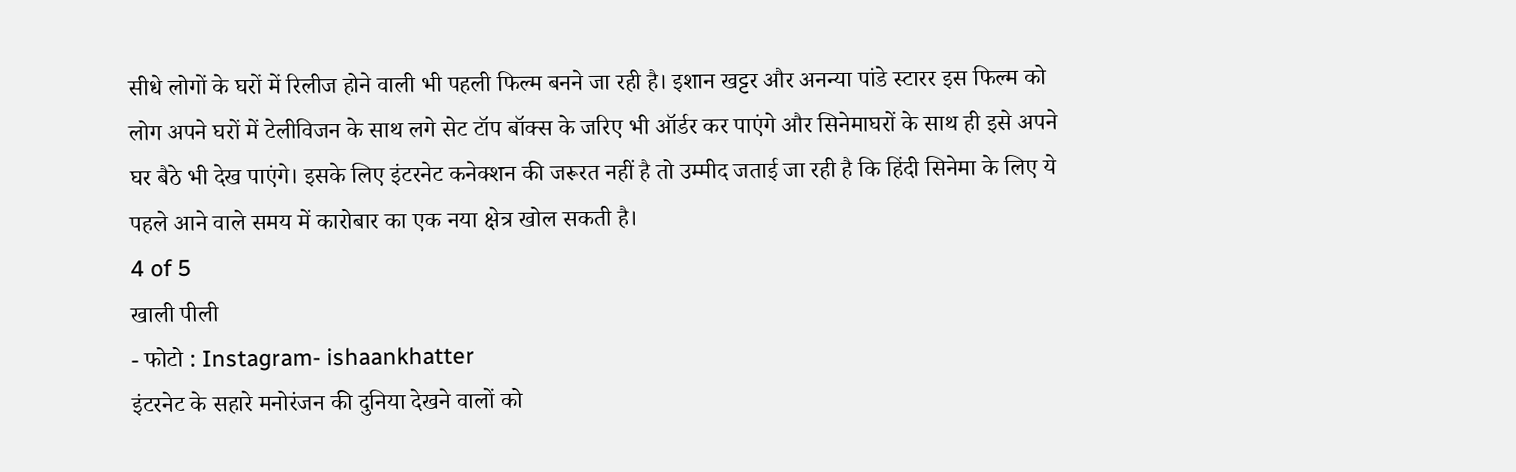सीधे लोगों के घरों में रिलीज होने वाली भी पहली फिल्म बनने जा रही है। इशान खट्टर और अनन्या पांडे स्टारर इस फिल्म को लोग अपने घरों में टेलीविजन के साथ लगे सेट टॉप बॉक्स के जरिए भी ऑर्डर कर पाएंगे और सिनेमाघरों के साथ ही इसे अपने घर बैठे भी देख पाएंगे। इसके लिए इंटरनेट कनेक्शन की जरूरत नहीं है तो उम्मीद जताई जा रही है कि हिंदी सिनेमा के लिए ये पहले आने वाले समय में कारोबार का एक नया क्षेत्र खोल सकती है।
4 of 5
खाली पीली
- फोटो : Instagram- ishaankhatter
इंटरनेट के सहारे मनोरंजन की दुनिया देखने वालों को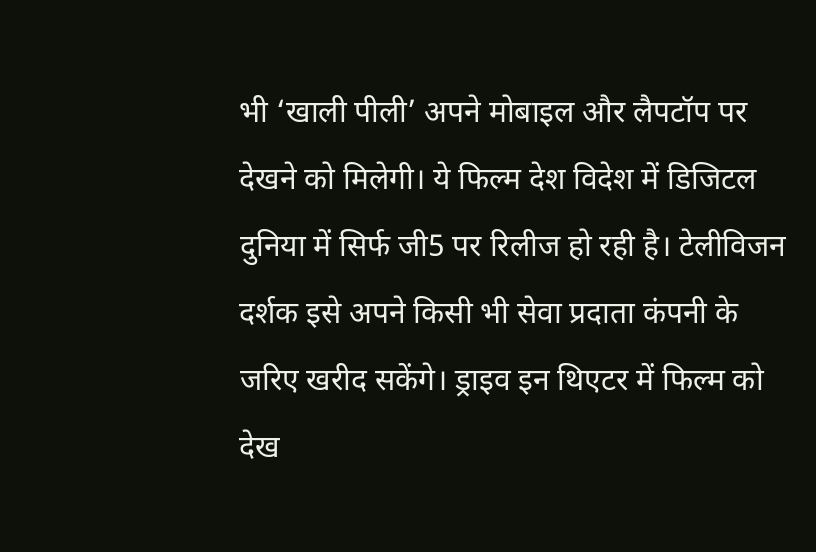भी ‘खाली पीली’ अपने मोबाइल और लैपटॉप पर देखने को मिलेगी। ये फिल्म देश विदेश में डिजिटल दुनिया में सिर्फ जी5 पर रिलीज हो रही है। टेलीविजन दर्शक इसे अपने किसी भी सेवा प्रदाता कंपनी के जरिए खरीद सकेंगे। ड्राइव इन थिएटर में फिल्म को देख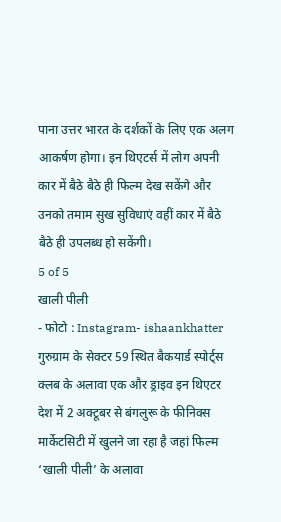पाना उत्तर भारत के दर्शकों के लिए एक अलग आकर्षण होगा। इन थिएटर्स में लोग अपनी कार में बैठे बैठे ही फिल्म देख सकेंगे और उनको तमाम सुख सुविधाएं वहीं कार में बैठे बैठे ही उपलब्ध हो सकेंगी।
5 of 5
खाली पीली
- फोटो : Instagram- ishaankhatter
गुरुग्राम के सेक्टर 59 स्थित बैकयार्ड स्पोर्ट्स क्लब के अलावा एक और ड्राइव इन थिएटर देश में 2 अक्टूबर से बंगलुरू के फीनिक्स मार्केटसिटी में खुलने जा रहा है जहां फिल्म ‘खाली पीली’ के अलावा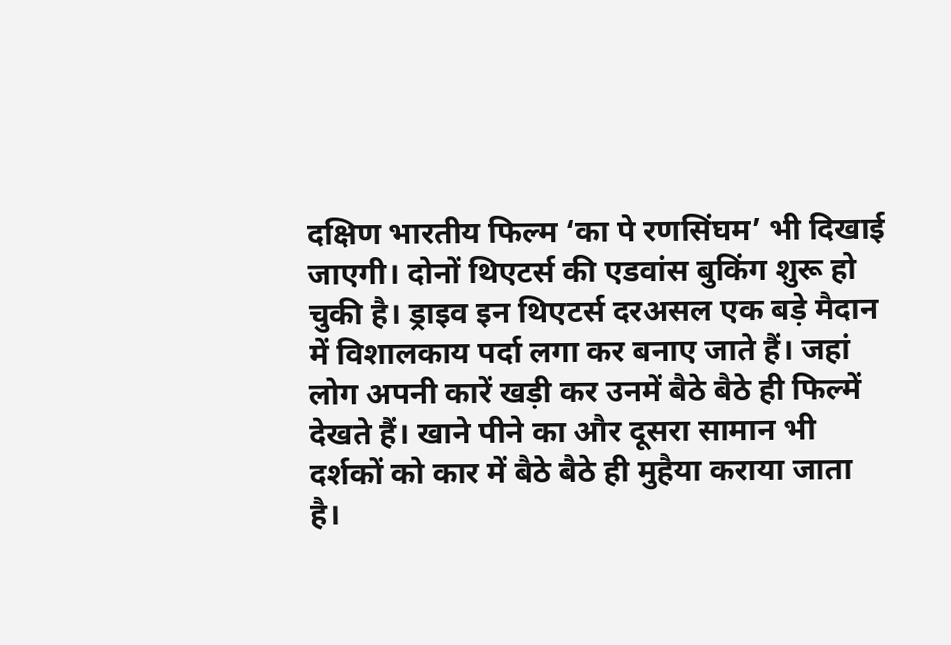दक्षिण भारतीय फिल्म ‘का पे रणसिंघम’ भी दिखाई जाएगी। दोनों थिएटर्स की एडवांस बुकिंग शुरू हो चुकी है। ड्राइव इन थिएटर्स दरअसल एक बड़े मैदान में विशालकाय पर्दा लगा कर बनाए जाते हैं। जहां लोग अपनी कारें खड़ी कर उनमें बैठे बैठे ही फिल्में देखते हैं। खाने पीने का और दूसरा सामान भी दर्शकों को कार में बैठे बैठे ही मुहैया कराया जाता है।